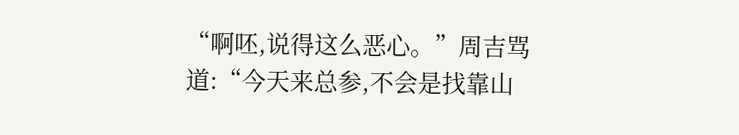“啊呸,说得这么恶心。”周吉骂道:“今天来总参,不会是找靠山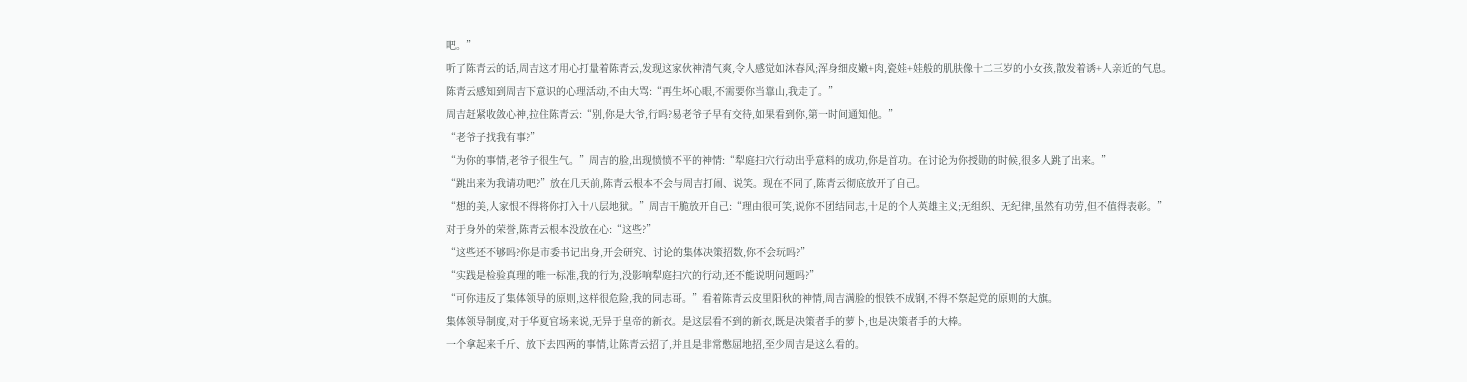吧。”
听了陈青云的话,周吉这才用心打量着陈青云,发现这家伙神清气爽,令人感觉如沐春风;浑身细皮嫩+肉,瓷娃+娃般的肌肤像十二三岁的小女孩,散发着诱+人亲近的气息。
陈青云感知到周吉下意识的心理活动,不由大骂:“再生坏心眼,不需要你当靠山,我走了。”
周吉赶紧收敛心神,拉住陈青云:“别,你是大爷,行吗?易老爷子早有交待,如果看到你,第一时间通知他。”
“老爷子找我有事?”
“为你的事情,老爷子很生气。”周吉的脸,出现愤愤不平的神情:“犁庭扫穴行动出乎意料的成功,你是首功。在讨论为你授勋的时候,很多人跳了出来。”
“跳出来为我请功吧?”放在几天前,陈青云根本不会与周吉打闹、说笑。现在不同了,陈青云彻底放开了自己。
“想的美,人家恨不得将你打入十八层地狱。”周吉干脆放开自己:“理由很可笑,说你不团结同志,十足的个人英雄主义;无组织、无纪律,虽然有功劳,但不值得表彰。”
对于身外的荣誉,陈青云根本没放在心:“这些?”
“这些还不够吗?你是市委书记出身,开会研究、讨论的集体决策招数,你不会玩吗?”
“实践是检验真理的唯一标准,我的行为,没影响犁庭扫穴的行动,还不能说明问题吗?”
“可你违反了集体领导的原则,这样很危险,我的同志哥。”看着陈青云皮里阳秋的神情,周吉满脸的恨铁不成钢,不得不祭起党的原则的大旗。
集体领导制度,对于华夏官场来说,无异于皇帝的新衣。是这层看不到的新衣,既是决策者手的萝卜,也是决策者手的大棒。
一个拿起来千斤、放下去四两的事情,让陈青云招了,并且是非常憋屈地招,至少周吉是这么看的。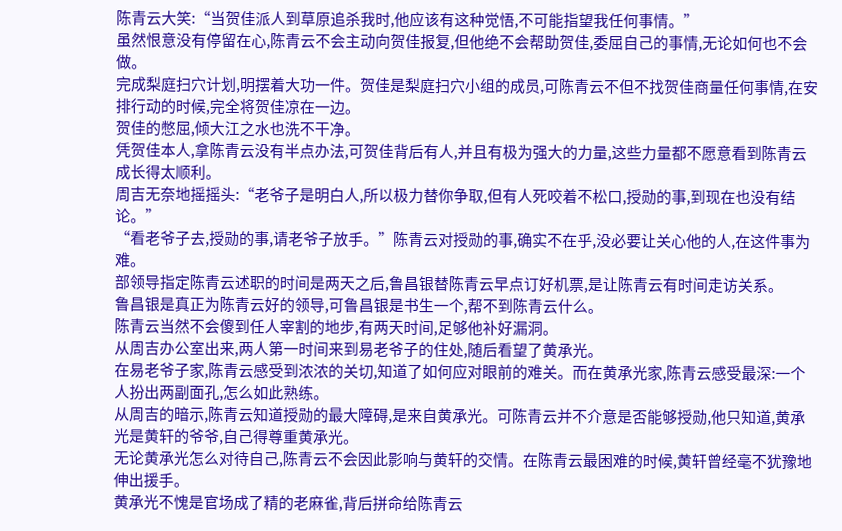陈青云大笑:“当贺佳派人到草原追杀我时,他应该有这种觉悟,不可能指望我任何事情。”
虽然恨意没有停留在心,陈青云不会主动向贺佳报复,但他绝不会帮助贺佳,委屈自己的事情,无论如何也不会做。
完成梨庭扫穴计划,明摆着大功一件。贺佳是梨庭扫穴小组的成员,可陈青云不但不找贺佳商量任何事情,在安排行动的时候,完全将贺佳凉在一边。
贺佳的憋屈,倾大江之水也洗不干净。
凭贺佳本人,拿陈青云没有半点办法,可贺佳背后有人,并且有极为强大的力量,这些力量都不愿意看到陈青云成长得太顺利。
周吉无奈地摇摇头:“老爷子是明白人,所以极力替你争取,但有人死咬着不松口,授勋的事,到现在也没有结论。”
“看老爷子去,授勋的事,请老爷子放手。”陈青云对授勋的事,确实不在乎,没必要让关心他的人,在这件事为难。
部领导指定陈青云述职的时间是两天之后,鲁昌银替陈青云早点订好机票,是让陈青云有时间走访关系。
鲁昌银是真正为陈青云好的领导,可鲁昌银是书生一个,帮不到陈青云什么。
陈青云当然不会傻到任人宰割的地步,有两天时间,足够他补好漏洞。
从周吉办公室出来,两人第一时间来到易老爷子的住处,随后看望了黄承光。
在易老爷子家,陈青云感受到浓浓的关切,知道了如何应对眼前的难关。而在黄承光家,陈青云感受最深:一个人扮出两副面孔,怎么如此熟练。
从周吉的暗示,陈青云知道授勋的最大障碍,是来自黄承光。可陈青云并不介意是否能够授勋,他只知道,黄承光是黄轩的爷爷,自己得尊重黄承光。
无论黄承光怎么对待自己,陈青云不会因此影响与黄轩的交情。在陈青云最困难的时候,黄轩曾经毫不犹豫地伸出援手。
黄承光不愧是官场成了精的老麻雀,背后拼命给陈青云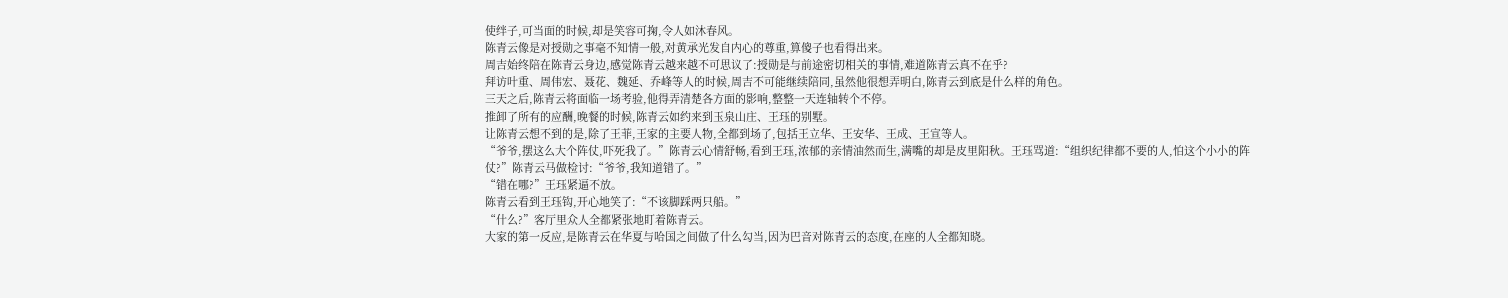使绊子,可当面的时候,却是笑容可掬,令人如沐春风。
陈青云像是对授勋之事毫不知情一般,对黄承光发自内心的尊重,算傻子也看得出来。
周吉始终陪在陈青云身边,感觉陈青云越来越不可思议了:授勋是与前途密切相关的事情,难道陈青云真不在乎?
拜访叶重、周伟宏、聂花、魏延、乔峰等人的时候,周吉不可能继续陪同,虽然他很想弄明白,陈青云到底是什么样的角色。
三天之后,陈青云将面临一场考验,他得弄清楚各方面的影响,整整一天连轴转个不停。
推卸了所有的应酬,晚餐的时候,陈青云如约来到玉泉山庄、王珏的别墅。
让陈青云想不到的是,除了王菲,王家的主要人物,全都到场了,包括王立华、王安华、王成、王宣等人。
“爷爷,摆这么大个阵仗,吓死我了。”陈青云心情舒畅,看到王珏,浓郁的亲情油然而生,满嘴的却是皮里阳秋。王珏骂道:“组织纪律都不要的人,怕这个小小的阵仗?”陈青云马做检讨:“爷爷,我知道错了。”
“错在哪?”王珏紧逼不放。
陈青云看到王珏钩,开心地笑了:“不该脚踩两只船。”
“什么?”客厅里众人全都紧张地盯着陈青云。
大家的第一反应,是陈青云在华夏与哈国之间做了什么勾当,因为巴音对陈青云的态度,在座的人全都知晓。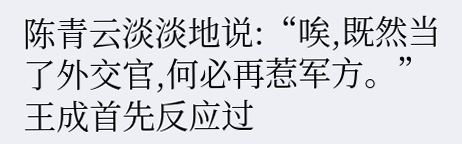陈青云淡淡地说:“唉,既然当了外交官,何必再惹军方。”
王成首先反应过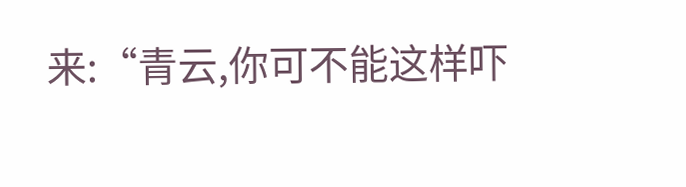来:“青云,你可不能这样吓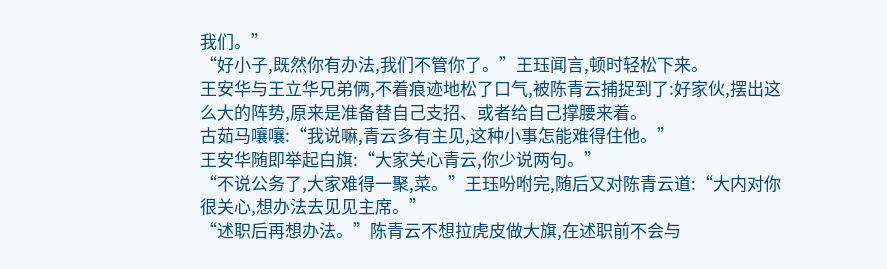我们。”
“好小子,既然你有办法,我们不管你了。”王珏闻言,顿时轻松下来。
王安华与王立华兄弟俩,不着痕迹地松了口气,被陈青云捕捉到了:好家伙,摆出这么大的阵势,原来是准备替自己支招、或者给自己撑腰来着。
古茹马嚷嚷:“我说嘛,青云多有主见,这种小事怎能难得住他。”
王安华随即举起白旗:“大家关心青云,你少说两句。”
“不说公务了,大家难得一聚,菜。”王珏吩咐完,随后又对陈青云道:“大内对你很关心,想办法去见见主席。”
“述职后再想办法。”陈青云不想拉虎皮做大旗,在述职前不会与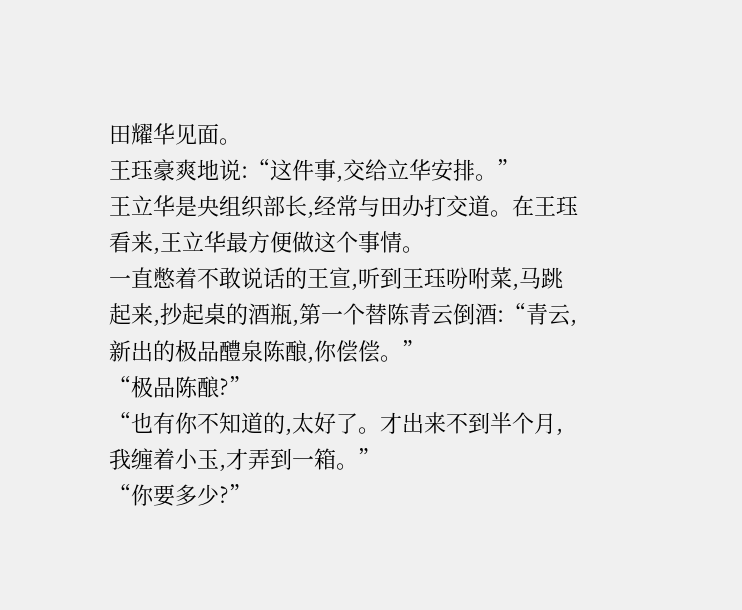田耀华见面。
王珏豪爽地说:“这件事,交给立华安排。”
王立华是央组织部长,经常与田办打交道。在王珏看来,王立华最方便做这个事情。
一直憋着不敢说话的王宣,听到王珏吩咐菜,马跳起来,抄起桌的酒瓶,第一个替陈青云倒酒:“青云,新出的极品醴泉陈酿,你偿偿。”
“极品陈酿?”
“也有你不知道的,太好了。才出来不到半个月,我缠着小玉,才弄到一箱。”
“你要多少?”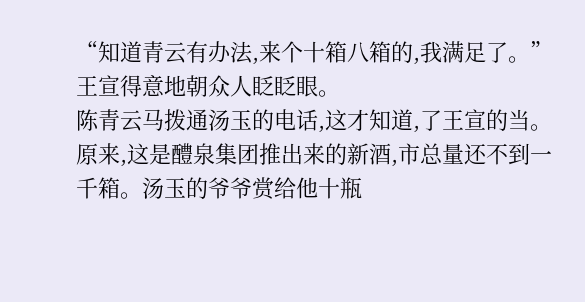“知道青云有办法,来个十箱八箱的,我满足了。”王宣得意地朝众人眨眨眼。
陈青云马拨通汤玉的电话,这才知道,了王宣的当。原来,这是醴泉集团推出来的新酒,市总量还不到一千箱。汤玉的爷爷赏给他十瓶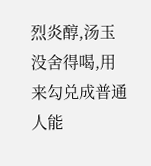烈炎醇,汤玉没舍得喝,用来勾兑成普通人能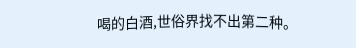喝的白酒,世俗界找不出第二种。